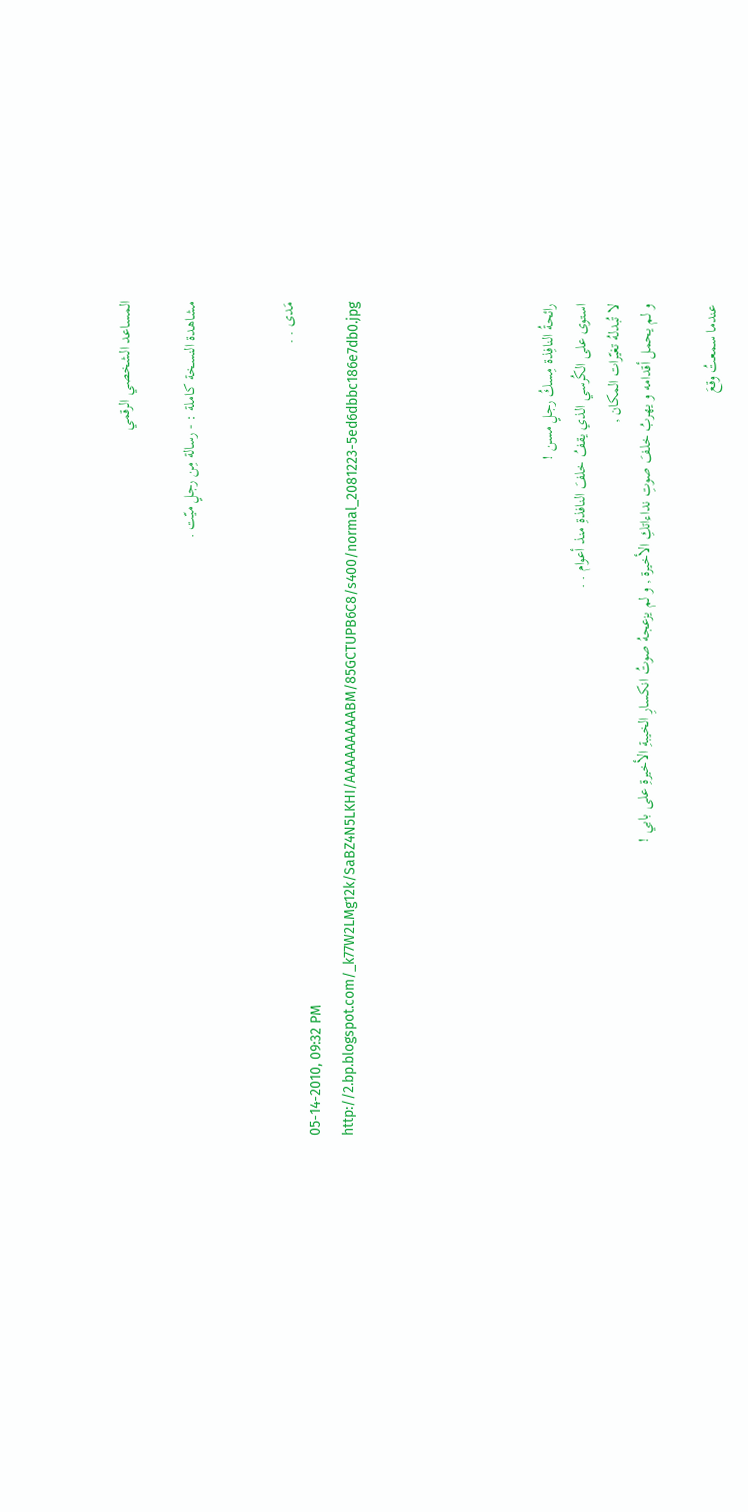المساعد الشخصي الرقمي

مشاهدة النسخة كاملة : - رسالة مِن رجلٍ ميّت .


مَدى . .
05-14-2010, 09:32 PM
http://2.bp.blogspot.com/_k77W2LMg12k/SaBZ4N5LKHI/AAAAAAAAABM/85GCTUPB6C8/s400/normal_2081223-5ed6dbbc186e7db0.jpg





رائحةُ النافِذة مِسكُ رجلٍ مسن !
استوى على الكُرسي الذي يقفُ خلفَ النافذةِ منذ أعوام . .
لا تُبدلهُ تغيّرات المكان ,
و لم يحمل أقدامه و يهربُ خلفَ صوتِ نداءاتكِ الأخيرة , و لم يزعجهُ صوتُ انكسارِ الخيبةِ الأخيرةِ على بابي !

عندما سمعتُ وقعَ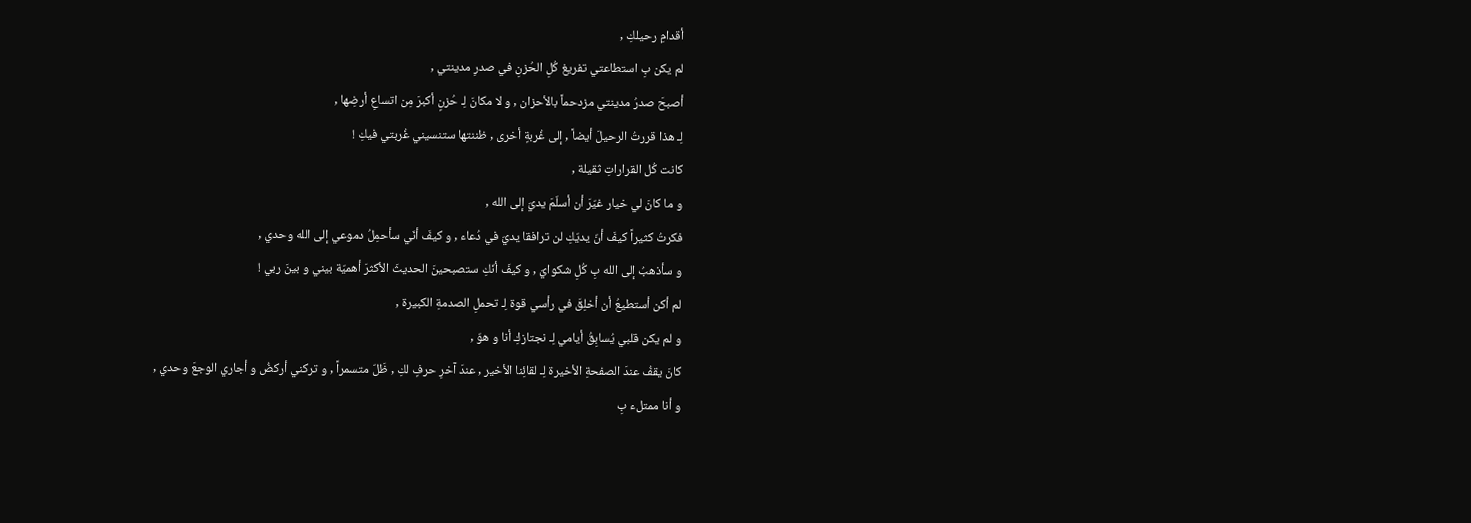أقدامِ رحيلكِ ,
لم يكن بِ استطاعتي تفريغ كُلِ الحُزنِ في صدرِ مدينتي ,
أصبحَ صدرُ مدينتي مزدحماً بالأحزان , و لا مكانَ لِـ حُزنٍ أكبرَ مِن اتساعِ أرضِها ,
لِـ هذا قررتُ الرحيلَ أيضاً , إلى غُربةٍ أخرى , ظننتها ستنسيني غُربتي فيكِ !
كانت كُل القراراتِ ثقيلة ,
و ما كانَ لي خيار غيّرَ أن أسلّمَ يديّ إلى الله ,
فكرتُ كثيراً كيفَ أنّ يديّكِ لن ترافقا يديّ في دُعاء , و كيفَ أنّي سأحمِلُ دموعي إلى الله وحدي ,
و سأذهبُ إلى الله بِ كُلِ شكوايّ , و كيفَ أنّكِ ستصبحينَ الحديثَ الأكثرَ أهميّة بيني و بينَ ربي !
لم أكن أستطيعُ أن أخلِقَ في رأسي قوة لِـ تحملِ الصدمةِ الكبيرة ,
و لم يكن قلبي يُسابِقُ أيامي لِـ نجتازكِ أنا و هوّ ,
كانَ يقفُ عندَ الصفحةِ الأخيرة لِـ لقائِنا الأخير , عندَ آخرِ حرفٍ لكِ , ظَلّ متسمراً , و تركني أركضُ و أجاري الوجعَ وحدي ,
و أنا ممتلء بِ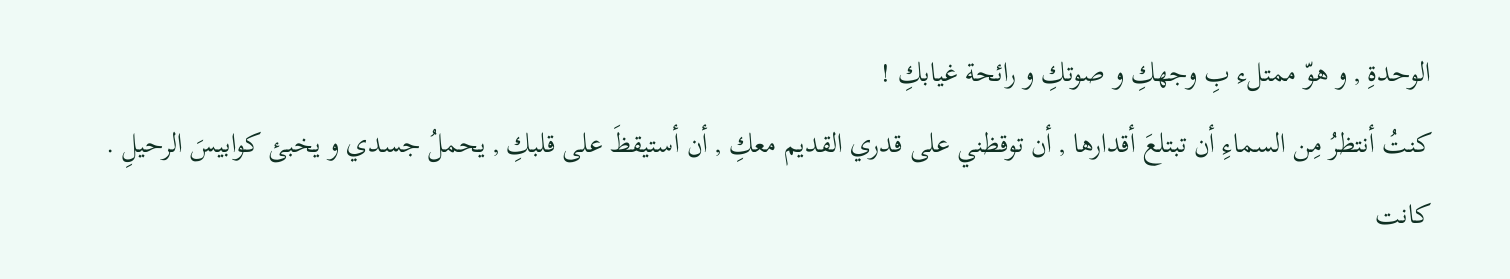الوحدةِ , و هوّ ممتلء بِ وجهكِ و صوتكِ و رائحة غيابكِ !
كنتُ أنتظرُ مِن السماءِ أن تبتلعَ أقدارها , أن توقظني على قدري القديم معكِ , أن أستيقظَ على قلبكِ , يحملُ جسدي و يخبئ كوابيسَ الرحيلِ .
كانت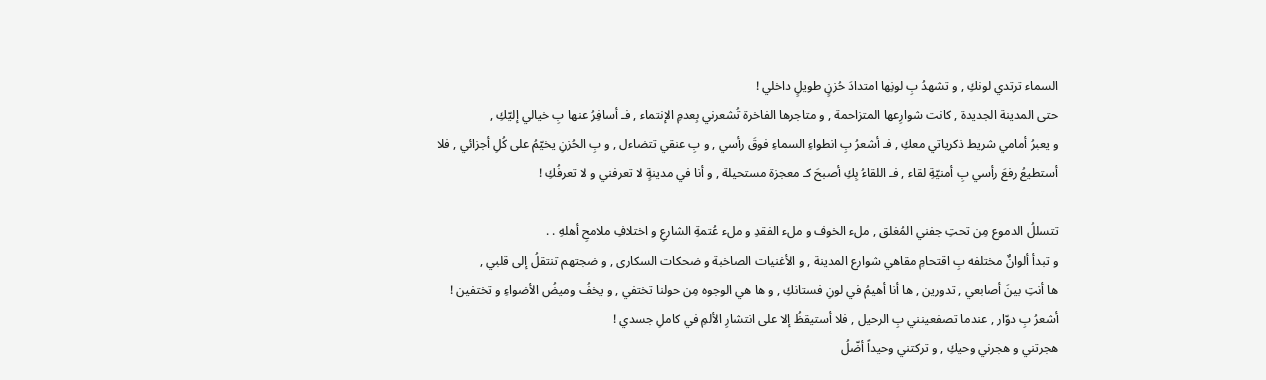السماء ترتدي لونكِ , و تشهدُ بِ لونِها امتدادَ حُزنٍ طويلٍ داخلي !
حتى المدينة الجديدة , كانت شوارِعها المتزاحمة , و متاجرها الفاخرة تُشعرني بِعدمِ الإنتماء , فـ أسافِرُ عنها بِ خيالي إليّكِ ,
و يعبرُ أمامي شريط ذكرياتي معكِ , فـ أشعرُ بِ انطواءِ السماءِ فوقَ رأسي , و بِ عنقي تتضاءل , و بِ الحُزنِ يخيّمُ على كُلِ أجزائي , فلا أستطيعُ رفعَ رأسي بِ أمنيّةِ لقاء , فـ اللقاءُ بِكِ أصبحَ كـ معجزة مستحيلة , و أنا في مدينةٍ لا تعرفني و لا تعرفُكِ !

تتسللُ الدموع مِن تحتِ جفني المُغلق , ملء الخوف و ملء الفقدِ و ملء عُتمةِ الشارعِ و اختلافِ ملامحِ أهلهِ . .
و تبدأ ألوانٌ مختلفه بِ اقتحامِ مقاهي شوارع المدينة , و الأغنيات الصاخبة و ضحكات السكارى , و ضجتهم تنتقلُ إلى قلبي ,
ها أنتِ بينَ أصابعي , تدورين , ها أنا أهيمُ في لونِ فستانكِ , و ها هي الوجوه مِن حولنا تختفي , و يخفُ وميضُ الأضواءِ و تختفين !
أشعرُ بِ دوّار , عندما تصفعينني بِ الرحيل , فلا أستيقظُ إلا على انتشارِ الألمِ في كاملِ جسدي !
هجرتني و هجرني وحيكِ , و تركتني وحيداً أضّلُ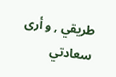طريقي , و أرى سعادتي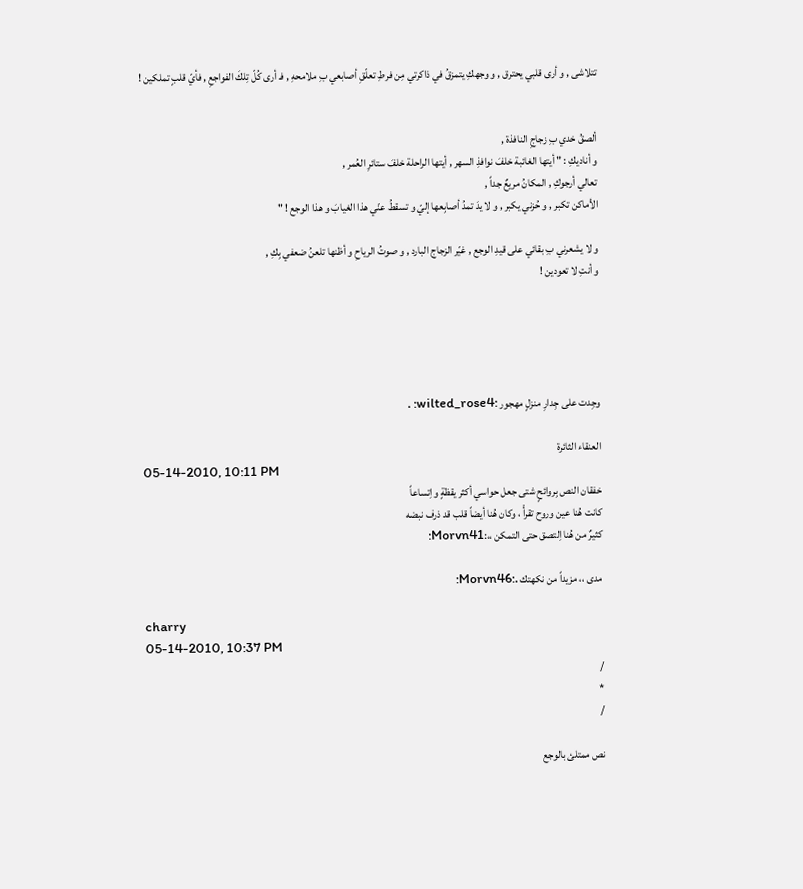تتلاشى , و أرى قلبي يحترق , و وجهكِ يتمزقُ في ذاكرتي مِن فرطِ تعلّقِ أصابعي بِ ملامحهِ , فـ أرى كُلّ تِلكَ الفواجعِ , فأيّ قلبٍ تملكين !


ألصقُ خدي بِ زجاجِ النافذة ,
و أناديكِ : " أيتها الغائبة خلفَ نوافذِ السهر , أيتها الراحلة خلفَ ستائرِ العُمر ,
تعالي أرجوكِ , المكانُ مريعٌ جداً ,
الأماكن تكبر , و حُزني يكبر , و لا يدَ تمدُ أصابِعها إليّ و تسقطُ عنّي هذا الغيابَ و هذا الوجع ! "

و لا يشعرني بِ بقائي على قيدِ الوجع , غيّر الزجاج البارد , و صوتُ الرياحِ و أظنها تلعنُ ضعفي بِكِ ,
و أنتِ لا تعودين !





وجِدت على جِدارِ منزلٍ مهجور :wilted_rose4: .

العنقاء الثائرة
05-14-2010, 10:11 PM
خفقان النص بِروائحٍ شتى جعل حواسي أكثر يقظةٍ واِتساعاً
كانت هُنا عين وروح تقرأْ ، وكان هُنا أيضاً قلب قد ذرف نبضه
كثيرٌ من هُنا اِلتصق حتى التمكن ،،:Morvn41:

مدى ،، مزيداً من نكهتك .:Morvn46:

charry
05-14-2010, 10:37 PM
/
*
/

نص ممتلئ بالوجع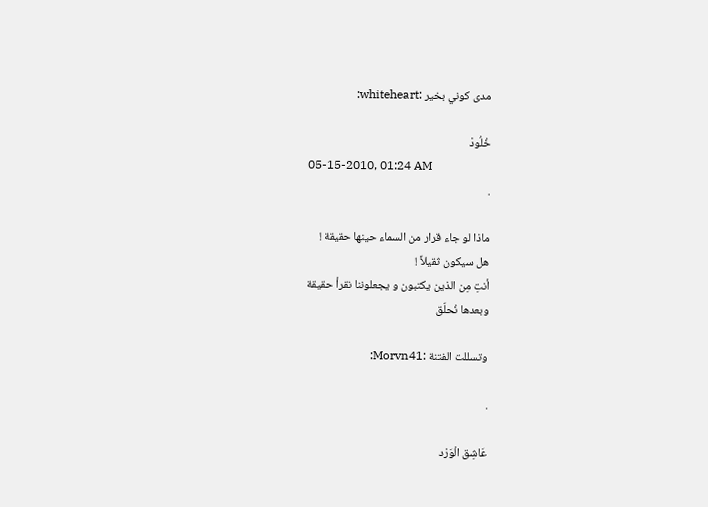مدى كوني بخير :whiteheart:

خُلُودْ
05-15-2010, 01:24 AM
.

ماذا لو جاء قرار من السماء حينها حقيقة !
هل سيكون ثقيلاً !
أنتِ مِن الذين يكتبون و يجعلوننا نقرأ حقيقة
وبعدها نُحلّق

وتسللت الفتنة :Morvn41:

.

عَاشِق الْوَرْد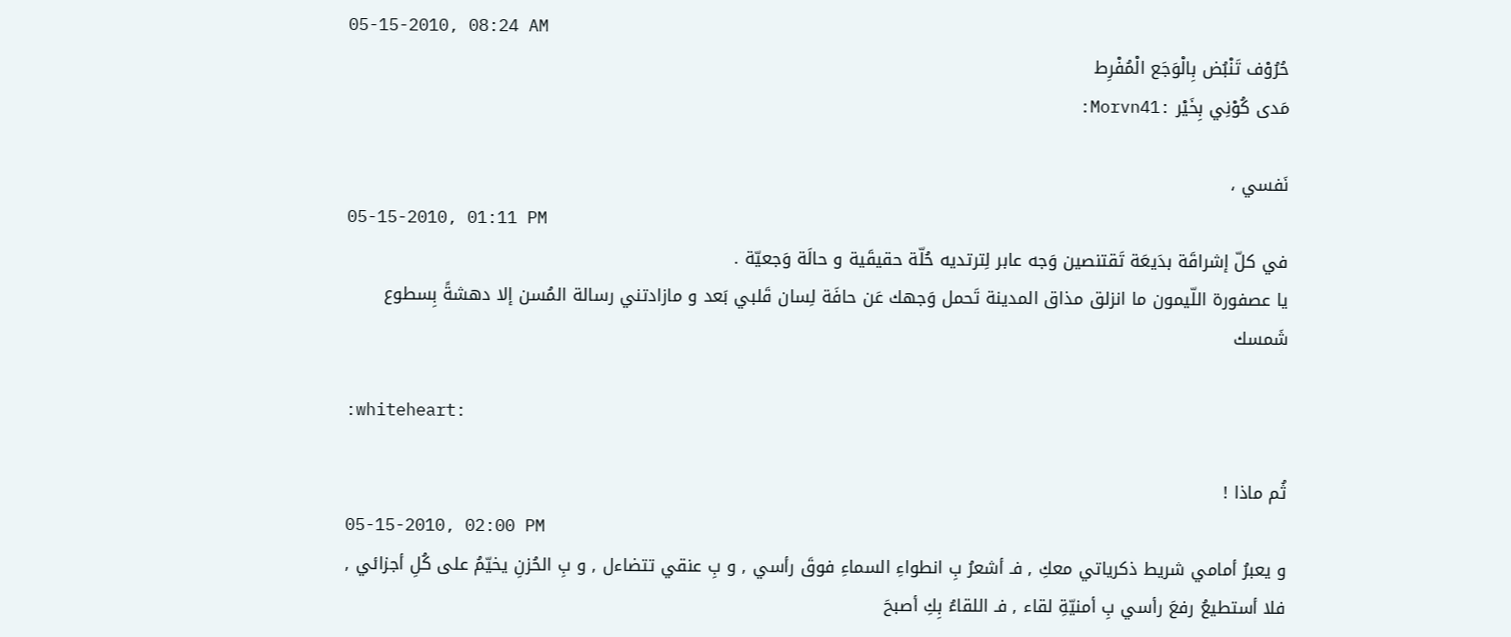05-15-2010, 08:24 AM
حُرُوْف تَنْبُض بِالْوَجَع الْمُفْرِط
مَدى كُوْنِي بِخَيْر :Morvn41:

نَفسي ،
05-15-2010, 01:11 PM
في كلّ إشراقَة بدَيعَة تَقتنصين وَجه عابر لِترتديه حُلّة حقيقَية و حالَة وَجعيّة .
يا عصفورة اللّيمون ما انزلق مذاق المدينة تَحمل وَجهك عَن حافَة لِسان قَلبي بَعد و مازادتني رسالة المُسن إلا دهشةً بِسطوع شَمسك

:whiteheart:

ثُم ماذا !
05-15-2010, 02:00 PM
و يعبرُ أمامي شريط ذكرياتي معكِ , فـ أشعرُ بِ انطواءِ السماءِ فوقَ رأسي , و بِ عنقي تتضاءل , و بِ الحُزنِ يخيّمُ على كُلِ أجزائي , فلا أستطيعُ رفعَ رأسي بِ أمنيّةِ لقاء , فـ اللقاءُ بِكِ أصبحَ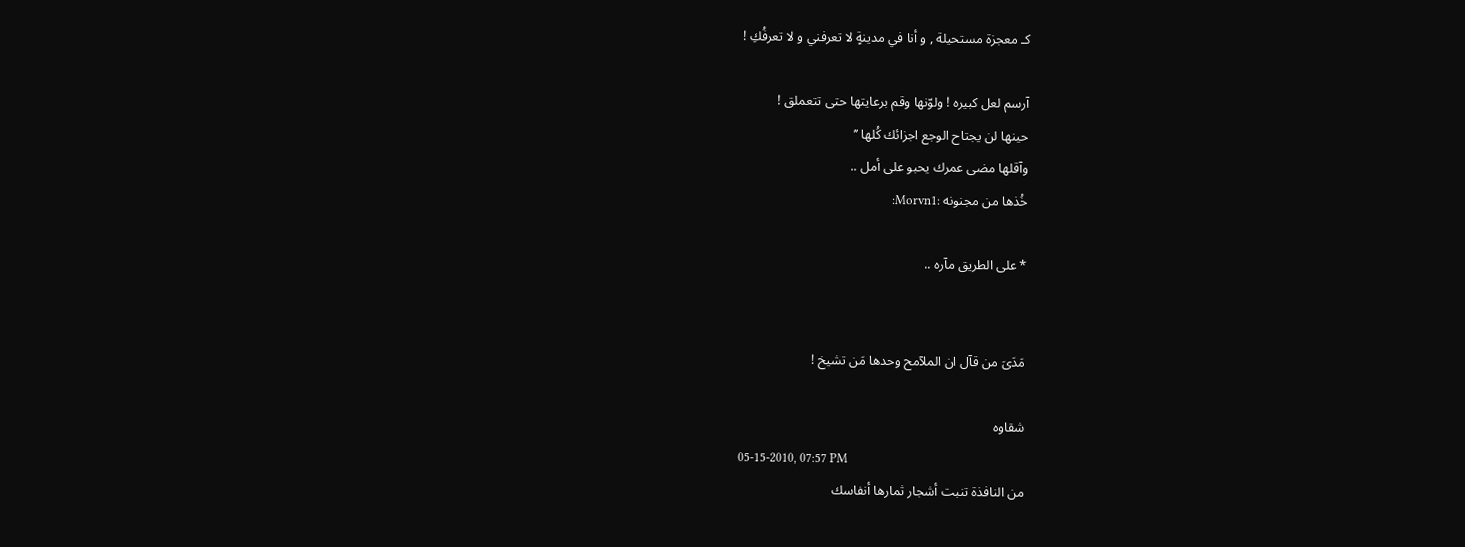كـ معجزة مستحيلة , و أنا في مدينةٍ لا تعرفني و لا تعرفُكِ !

آرسم لعل كبيره ! ولوّنها وقم برعايتها حتى تتعملق !
حينها لن يجتاح الوجع اجزائك كُلها ’’
وآقلها مضى عمرك يحبو على أمل ..
خُذها من مجنونه :Morvn1:

* على الطريق مآره ..


مَدَىَ من قآل ان الملآمح وحدها مَن تشيخ !

شقاوه
05-15-2010, 07:57 PM
من النافذة تنبت أشجار ثمارها أنفاسك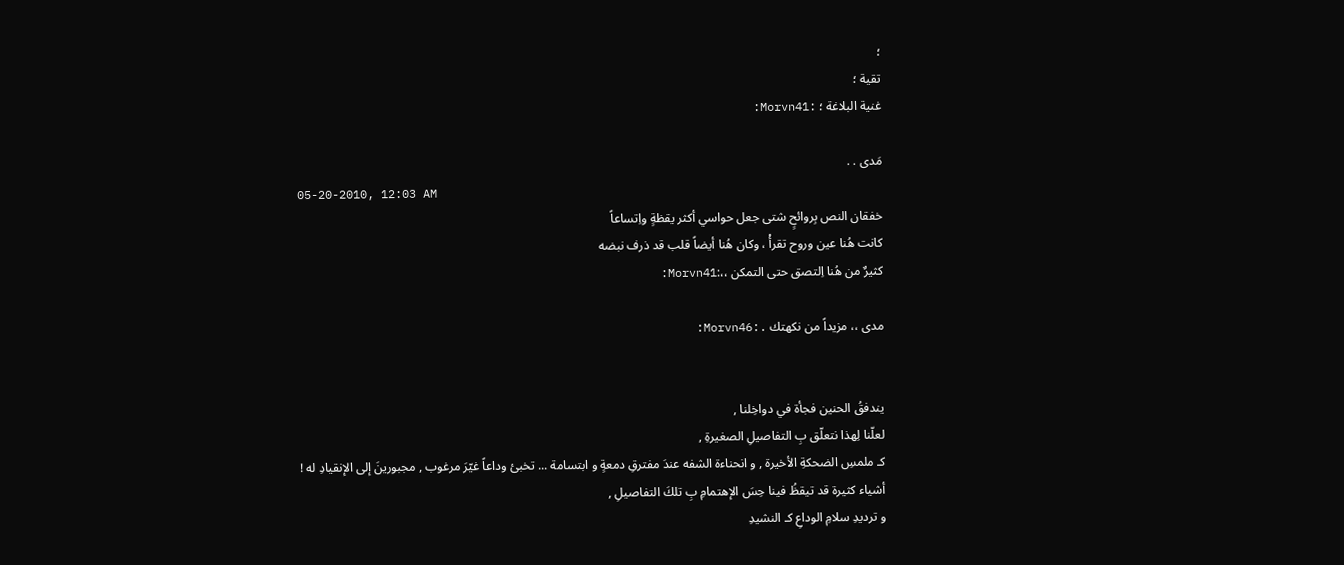؛
تقية ؛
غنية البلاغة ؛ :Morvn41:

مَدى . .
05-20-2010, 12:03 AM
خفقان النص بِروائحٍ شتى جعل حواسي أكثر يقظةٍ واِتساعاً
كانت هُنا عين وروح تقرأْ ، وكان هُنا أيضاً قلب قد ذرف نبضه
كثيرٌ من هُنا اِلتصق حتى التمكن ،،:Morvn41:

مدى ،، مزيداً من نكهتك .:Morvn46:


يندفقُ الحنين فجأة في دواخِلنا ,
لعلّنا لِهذا نتعلّق بِ التفاصيلِ الصغيرةِ ,
كـ ملمسِ الضحكةِ الأخيرة , و انحناءة الشفه عندَ مفترقِ دمعةٍ و ابتسامة ... تخبئ وداعاً غيّرَ مرغوب , مجبورينَ إلى الإنقيادِ له !
أشياء كثيرة قد تيقظُ فينا حِسَ الإهتمامِ بِ تلكَ التفاصيلِ ,
و ترديدِ سلامِ الوداعِ كـ النشيدِ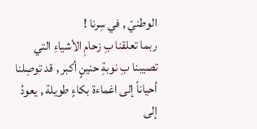الوطنيّ , في سِرنا !
ربما تعلقنا بِ زحامِ الأشياءِ التي تصيبنا بِ نوبةِ حنينٍ أكبر , قد توصِلنا أحياناً إلى اغماءة بكاءٍ طويلة , يعودُ إلى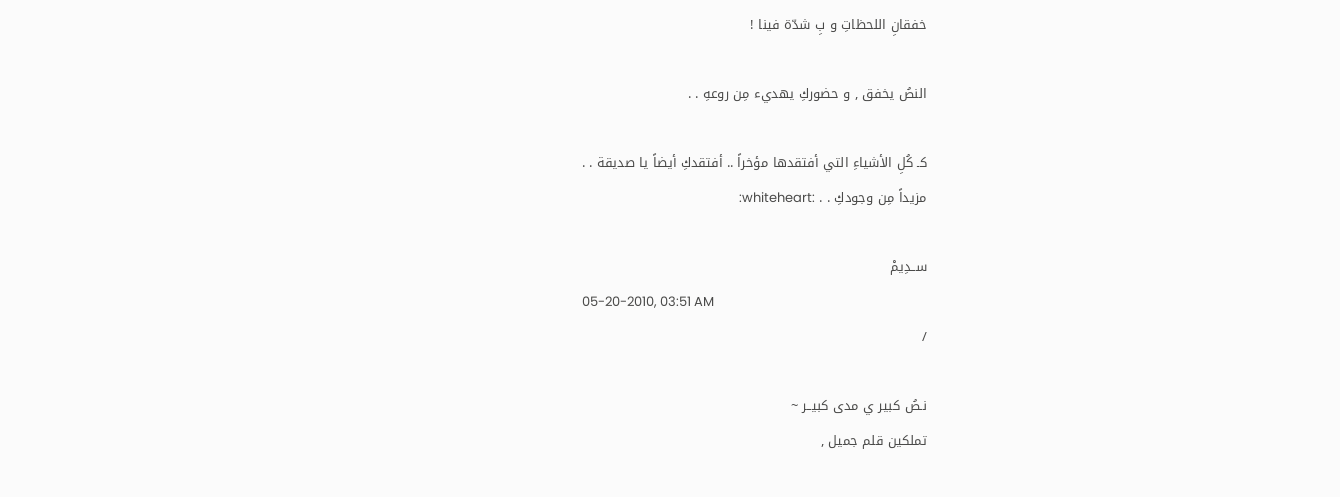خفقانِ اللحظاتِ و بِ شدّة فينا !

النصُ يخفق , و حضوركِ يهديء مِن روعهِ . .

كـ كُلِ الأشياءِ التي أفتقدها مؤخراً .. أفتقدكِ أيضاً يا صديقة . .
مزيداً مِن وجودكِ . . :whiteheart:

ســدِيمْ
05-20-2010, 03:51 AM
/

نـصُ كبير ي مدى كبيــر ~
تملكين قلم جميل ,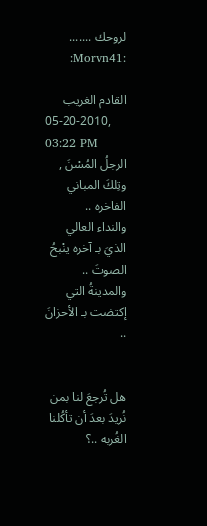لروحك ....... :Morvn41:

القادم الغريب
05-20-2010, 03:22 PM
الرجلُ المُسْنَ , وتِلكَ المباني الفاخره ..
والنداء العالي الذيَ بـ آخره ينْبحُ الصوتَ ..
والمدينةُ التي إكتضت بـ الأحزانَ ..


هل تُرجعَ لنا بمن نُريدَ بعدَ أن تأكُلنا الغُربه ..؟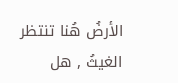الأرضُ هُنا تنتظر الغيثُ , هل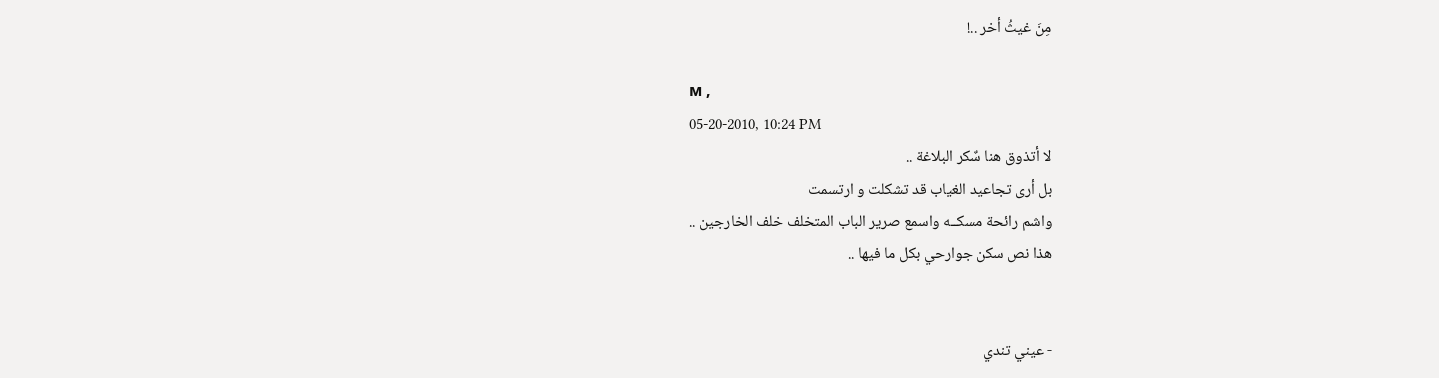مِنَ غيثُ أخر ..!

м ,
05-20-2010, 10:24 PM
لا أتذوق هنا سٌكر البلاغة ..
بل أرى تجاعيد الغياب قد تشكلت و ارتسمت
واشم رائحة مسكــه واسمع صرير الباب المتخلف خلف الخارجين ..
هذا نص سكن جوارحي بكل ما فيها ..


- عيني تندي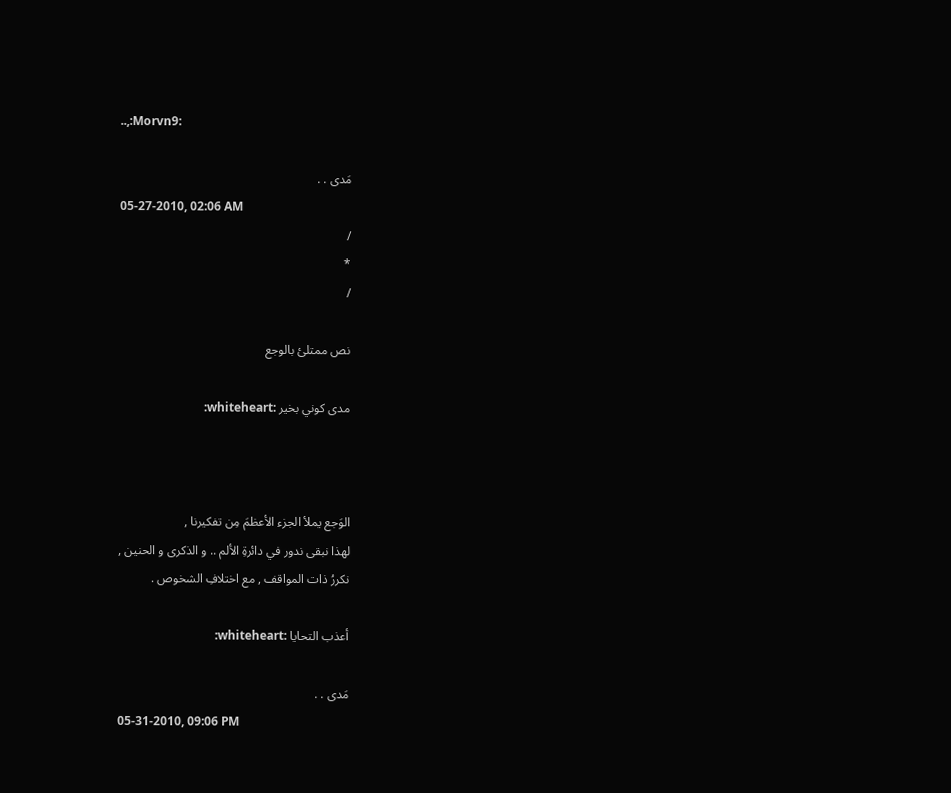..,:Morvn9:

مَدى . .
05-27-2010, 02:06 AM
/
*
/

نص ممتلئ بالوجع

مدى كوني بخير :whiteheart:



الوَجع يملأ الجزء الأعظمَ مِن تفكيرنا ,
لهذا نبقى ندور في دائرةِ الألم .. و الذكرى و الحنين ,
نكررُ ذات المواقف , مع اختلافِ الشخوص .

أعذب التحايا :whiteheart:

مَدى . .
05-31-2010, 09:06 PM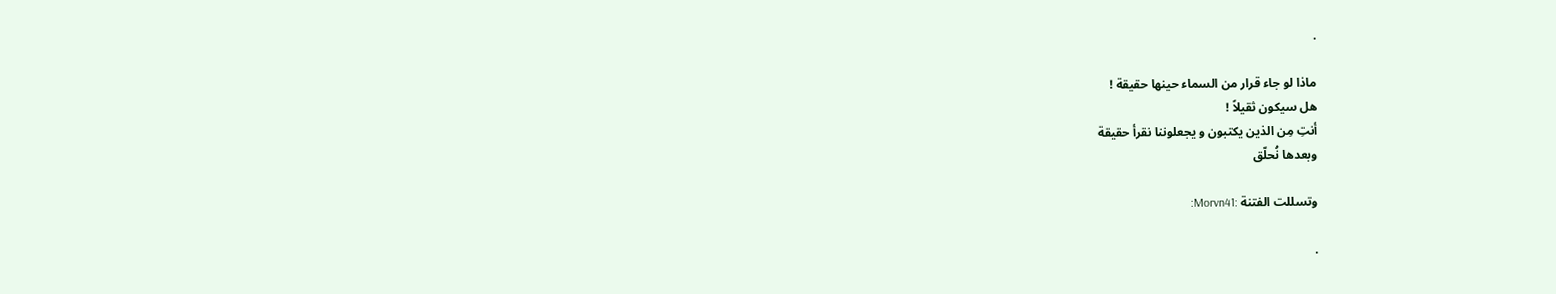.

ماذا لو جاء قرار من السماء حينها حقيقة !
هل سيكون ثقيلاً !
أنتِ مِن الذين يكتبون و يجعلوننا نقرأ حقيقة
وبعدها نُحلّق

وتسللت الفتنة :Morvn41:

.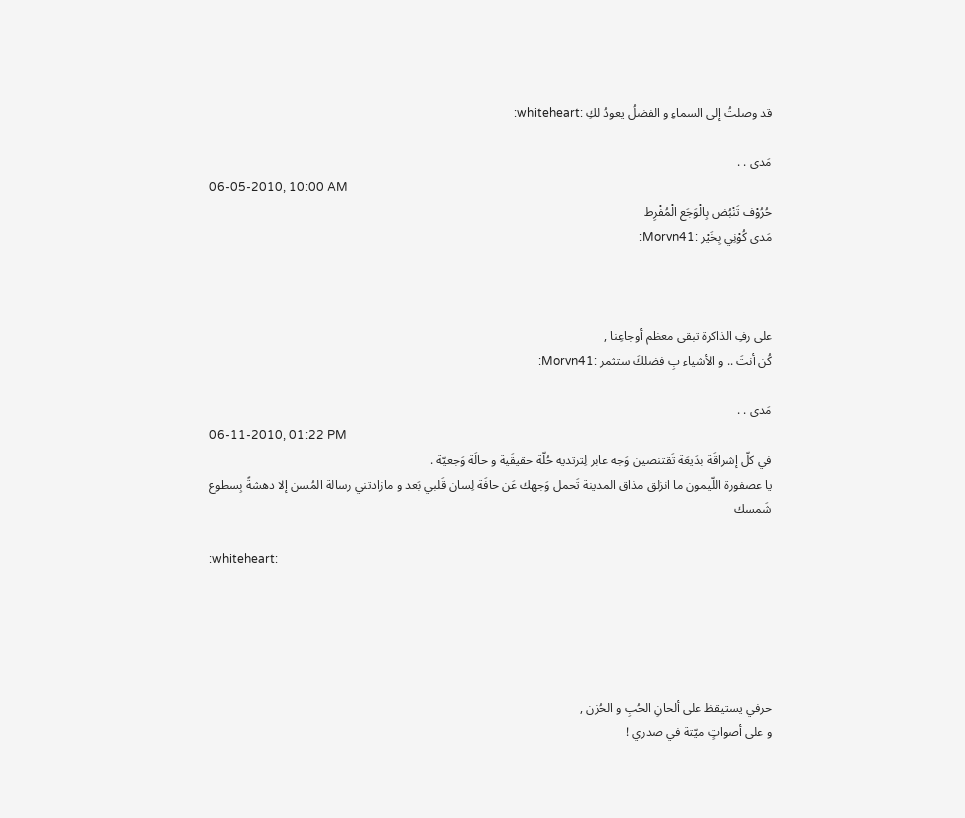قد وصلتُ إلى السماءِ و الفضلُ يعودُ لكِ :whiteheart:

مَدى . .
06-05-2010, 10:00 AM
حُرُوْف تَنْبُض بِالْوَجَع الْمُفْرِط
مَدى كُوْنِي بِخَيْر :Morvn41:



على رفِ الذاكرة تبقى معظم أوجاعِنا ,
كُن أنتَ .. و الأشياء بِ فضلكَ ستثمر :Morvn41:

مَدى . .
06-11-2010, 01:22 PM
في كلّ إشراقَة بدَيعَة تَقتنصين وَجه عابر لِترتديه حُلّة حقيقَية و حالَة وَجعيّة .
يا عصفورة اللّيمون ما انزلق مذاق المدينة تَحمل وَجهك عَن حافَة لِسان قَلبي بَعد و مازادتني رسالة المُسن إلا دهشةً بِسطوع شَمسك

:whiteheart:





حرفي يستيقظ على ألحانِ الحُبِ و الحُزن ,
و على أصواتٍ ميّتة في صدري !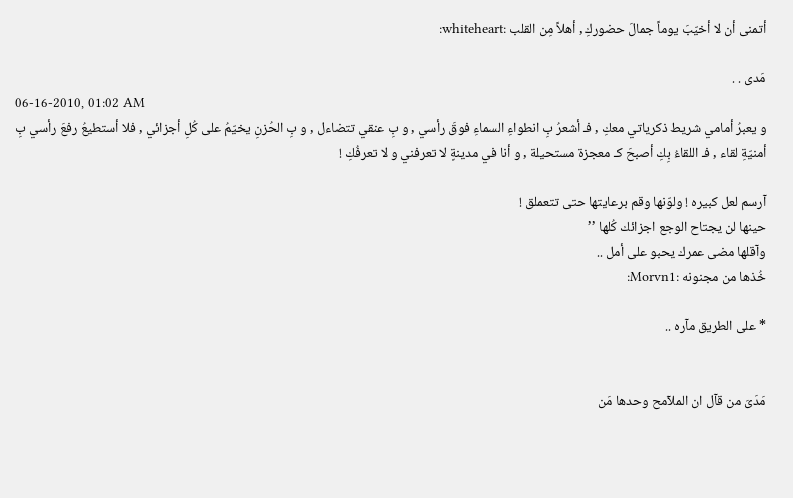أتمنى أن لا أخيّبَ يوماً جمالَ حضوركِ , أهلاً مِن القلب :whiteheart:

مَدى . .
06-16-2010, 01:02 AM
و يعبرُ أمامي شريط ذكرياتي معكِ , فـ أشعرُ بِ انطواءِ السماءِ فوقَ رأسي , و بِ عنقي تتضاءل , و بِ الحُزنِ يخيّمُ على كُلِ أجزائي , فلا أستطيعُ رفعَ رأسي بِ أمنيّةِ لقاء , فـ اللقاءُ بِكِ أصبحَ كـ معجزة مستحيلة , و أنا في مدينةٍ لا تعرفني و لا تعرفُكِ !

آرسم لعل كبيره ! ولوّنها وقم برعايتها حتى تتعملق !
حينها لن يجتاح الوجع اجزائك كُلها ’’
وآقلها مضى عمرك يحبو على أمل ..
خُذها من مجنونه :Morvn1:

* على الطريق مآره ..


مَدَىَ من قآل ان الملآمح وحدها مَن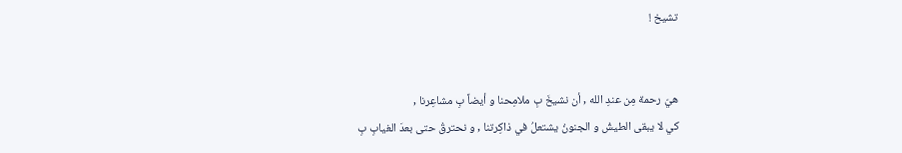تشيخ !


هيّ رحمة مِن عندِ الله , أن نشيخَ بِ ملامِحنا و أيضاً بِ مشاعِرنا ,
كي لا يبقى الطيشُ و الجنونُ يشتعلُ في ذاكِرتنا , و نحترقُ حتى بعدَ الغيابِ بِ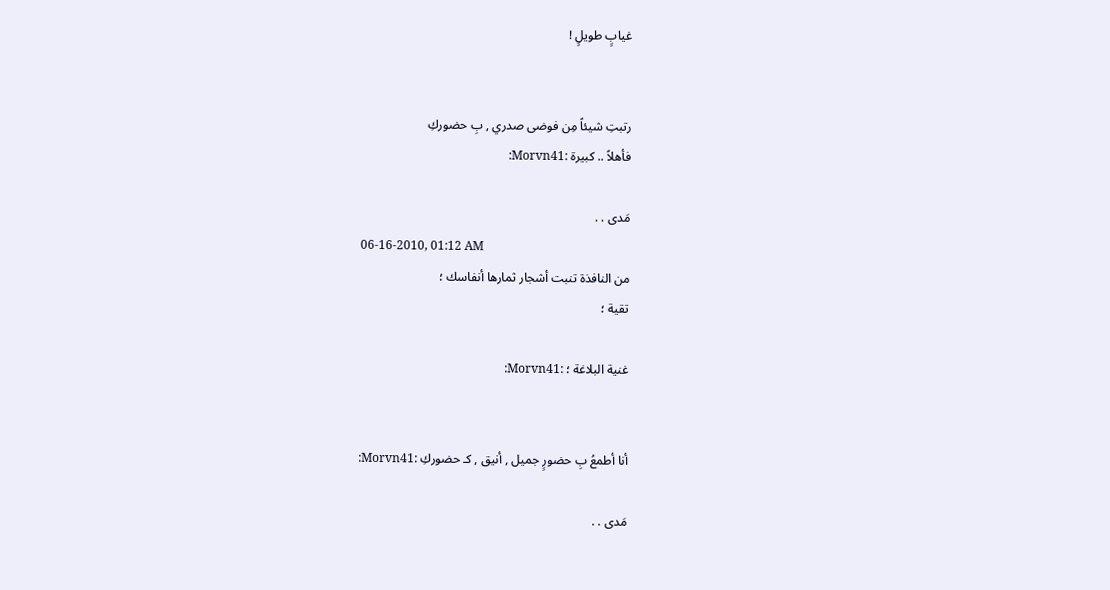غيابٍ طويلٍ !


رتبتِ شيئاً مِن فوضى صدري , بِ حضوركِ
فأهلاً .. كبيرة :Morvn41:

مَدى . .
06-16-2010, 01:12 AM
من النافذة تنبت أشجار ثمارها أنفاسك ؛
تقية ؛

غنية البلاغة ؛ :Morvn41:


أنا أطمعُ بِ حضورٍ جميل , أنيق , كـ حضوركِ :Morvn41:

مَدى . .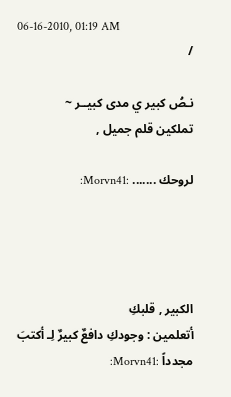06-16-2010, 01:19 AM
/

نـصُ كبير ي مدى كبيــر ~
تملكين قلم جميل ,

لروحك ....... :Morvn41:




الكبير , قلبكِ
أتعلمين : وجودكِ دافعٌ كبيرٌ لِـ أكتبَ مجدداً :Morvn41: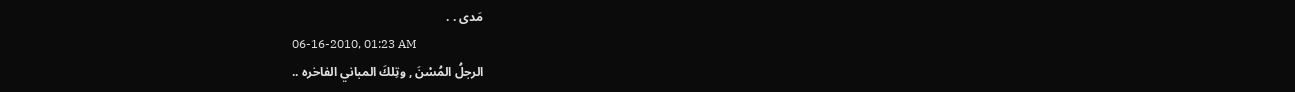مَدى . .
06-16-2010, 01:23 AM
الرجلُ المُسْنَ , وتِلكَ المباني الفاخره ..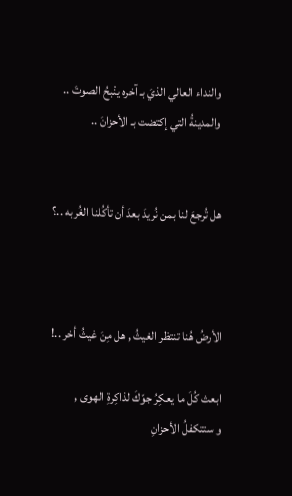والنداء العالي الذيَ بـ آخره ينْبحُ الصوتَ ..
والمدينةُ التي إكتضت بـ الأحزانَ ..


هل تُرجعَ لنا بمن نُريدَ بعدَ أن تأكُلنا الغُربه ..؟



الأرضُ هُنا تنتظر الغيثُ , هل مِنَ غيثُ أخر ..!

ابعث كُلَ ما يعكِرُ جوّكَ لذاكِرةِ الهوى ,
و ستتكفلُ الأحزانِ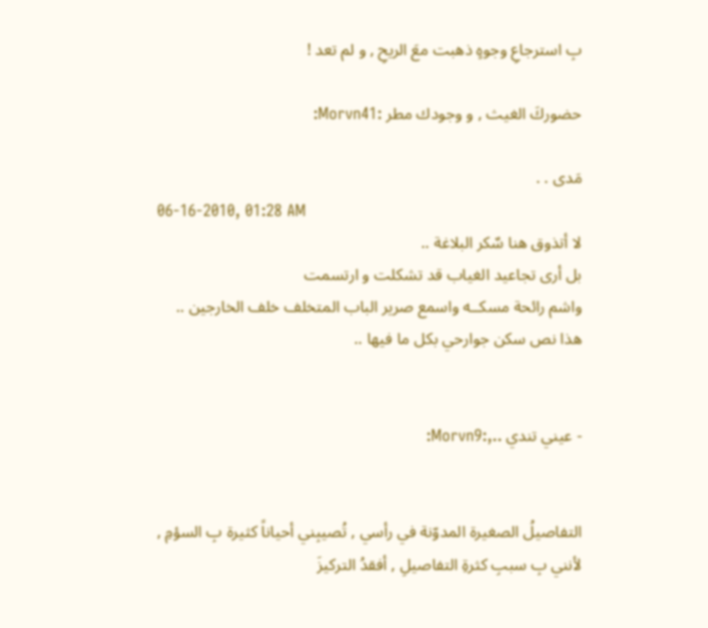بِ استرجاعِ وجوهٍ ذهبت معَ الريحِ , و لم تعد !

حضوركَ الغيث , و وجودك مطر :Morvn41:

مَدى . .
06-16-2010, 01:28 AM
لا أتذوق هنا سٌكر البلاغة ..
بل أرى تجاعيد الغياب قد تشكلت و ارتسمت
واشم رائحة مسكــه واسمع صرير الباب المتخلف خلف الخارجين ..
هذا نص سكن جوارحي بكل ما فيها ..


- عيني تندي ..,:Morvn9:


التفاصيلُ الصغيرة المدوّنة في رأسي , تُصيبِني أحياناً كثيرة بِ السؤمِ ,
لأنني بِ سببِ كثرةِ التفاصيلِ , أفقدُ التركيزَ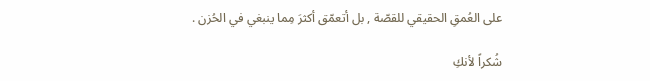على العُمقِ الحقيقي للقصّة , بل أتعمّق أكثرَ مِما ينبغي في الحُزن .

شُكراً لأنكِ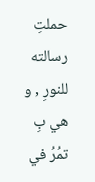حملتِ رسالته للنورِ , و هي بِ تمُرُ في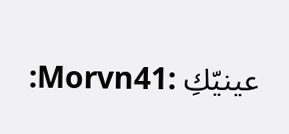عينيّكِ :Morvn41: